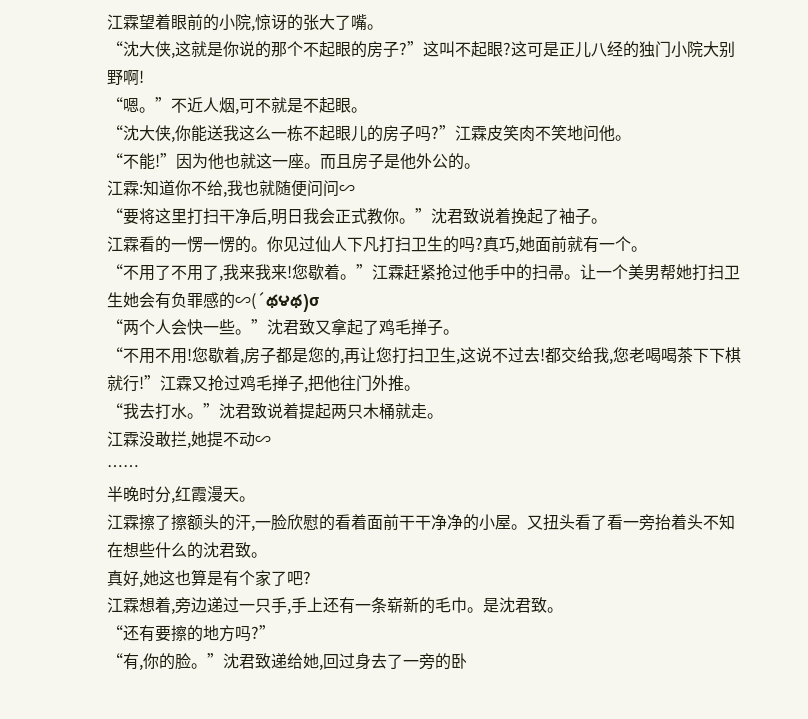江霖望着眼前的小院,惊讶的张大了嘴。
“沈大侠,这就是你说的那个不起眼的房子?”这叫不起眼?这可是正儿八经的独门小院大别野啊!
“嗯。”不近人烟,可不就是不起眼。
“沈大侠,你能送我这么一栋不起眼儿的房子吗?”江霖皮笑肉不笑地问他。
“不能!”因为他也就这一座。而且房子是他外公的。
江霖:知道你不给,我也就随便问问∽
“要将这里打扫干净后,明日我会正式教你。”沈君致说着挽起了袖子。
江霖看的一愣一愣的。你见过仙人下凡打扫卫生的吗?真巧,她面前就有一个。
“不用了不用了,我来我来!您歇着。”江霖赶紧抢过他手中的扫帚。让一个美男帮她打扫卫生她会有负罪感的∽(´థ౪థ)σ
“两个人会快一些。”沈君致又拿起了鸡毛掸子。
“不用不用!您歇着,房子都是您的,再让您打扫卫生,这说不过去!都交给我,您老喝喝茶下下棋就行!”江霖又抢过鸡毛掸子,把他往门外推。
“我去打水。”沈君致说着提起两只木桶就走。
江霖没敢拦,她提不动∽
……
半晚时分,红霞漫天。
江霖擦了擦额头的汗,一脸欣慰的看着面前干干净净的小屋。又扭头看了看一旁抬着头不知在想些什么的沈君致。
真好,她这也算是有个家了吧?
江霖想着,旁边递过一只手,手上还有一条崭新的毛巾。是沈君致。
“还有要擦的地方吗?”
“有,你的脸。”沈君致递给她,回过身去了一旁的卧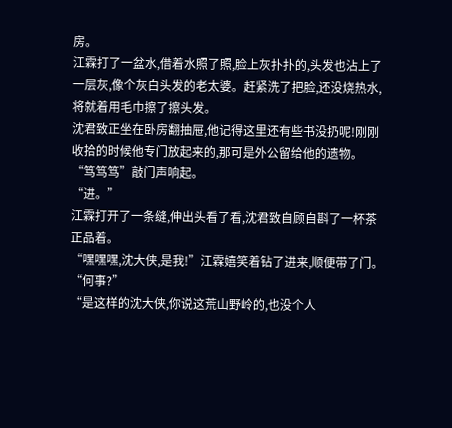房。
江霖打了一盆水,借着水照了照,脸上灰扑扑的,头发也沾上了一层灰,像个灰白头发的老太婆。赶紧洗了把脸,还没烧热水,将就着用毛巾擦了擦头发。
沈君致正坐在卧房翻抽屉,他记得这里还有些书没扔呢!刚刚收拾的时候他专门放起来的,那可是外公留给他的遗物。
“笃笃笃”敲门声响起。
“进。”
江霖打开了一条缝,伸出头看了看,沈君致自顾自斟了一杯茶正品着。
“嘿嘿嘿,沈大侠,是我!”江霖嬉笑着钻了进来,顺便带了门。
“何事?”
“是这样的沈大侠,你说这荒山野岭的,也没个人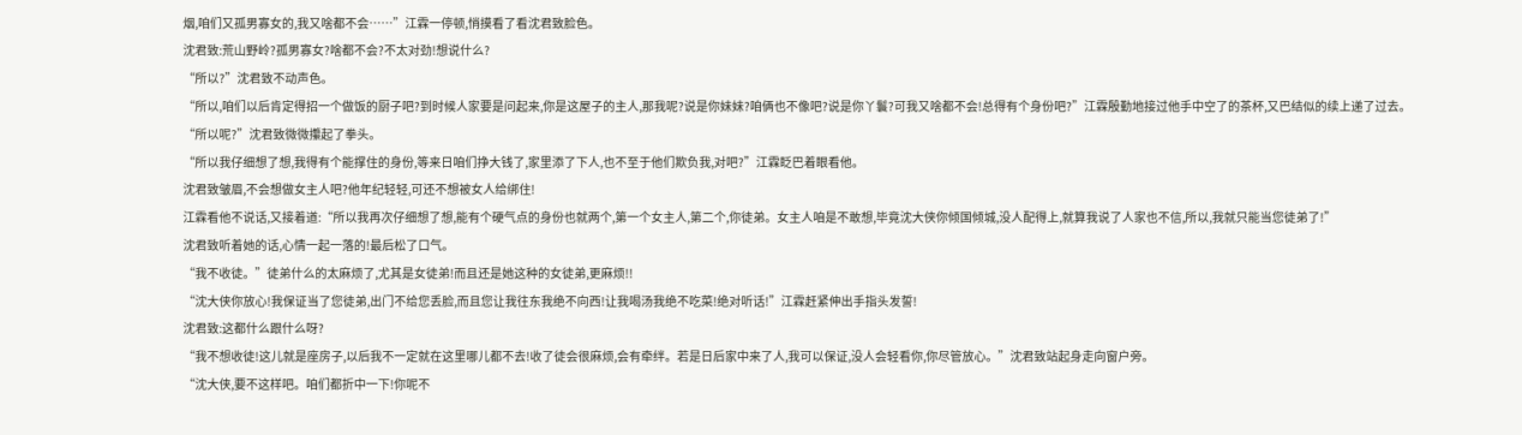烟,咱们又孤男寡女的,我又啥都不会……”江霖一停顿,悄摸看了看沈君致脸色。
沈君致:荒山野岭?孤男寡女?啥都不会?不太对劲!想说什么?
“所以?”沈君致不动声色。
“所以,咱们以后肯定得招一个做饭的厨子吧?到时候人家要是问起来,你是这屋子的主人,那我呢?说是你妹妹?咱俩也不像吧?说是你丫鬟?可我又啥都不会!总得有个身份吧?”江霖殷勤地接过他手中空了的茶杯,又巴结似的续上递了过去。
“所以呢?”沈君致微微攥起了拳头。
“所以我仔细想了想,我得有个能撑住的身份,等来日咱们挣大钱了,家里添了下人,也不至于他们欺负我,对吧?”江霖眨巴着眼看他。
沈君致皱眉,不会想做女主人吧?他年纪轻轻,可还不想被女人给绑住!
江霖看他不说话,又接着道:“所以我再次仔细想了想,能有个硬气点的身份也就两个,第一个女主人,第二个,你徒弟。女主人咱是不敢想,毕竟沈大侠你倾国倾城,没人配得上,就算我说了人家也不信,所以,我就只能当您徒弟了!”
沈君致听着她的话,心情一起一落的!最后松了口气。
“我不收徒。”徒弟什么的太麻烦了,尤其是女徒弟!而且还是她这种的女徒弟,更麻烦!!
“沈大侠你放心!我保证当了您徒弟,出门不给您丢脸,而且您让我往东我绝不向西!让我喝汤我绝不吃菜!绝对听话!”江霖赶紧伸出手指头发誓!
沈君致:这都什么跟什么呀?
“我不想收徒!这儿就是座房子,以后我不一定就在这里哪儿都不去!收了徒会很麻烦,会有牵绊。若是日后家中来了人,我可以保证,没人会轻看你,你尽管放心。”沈君致站起身走向窗户旁。
“沈大侠,要不这样吧。咱们都折中一下!你呢不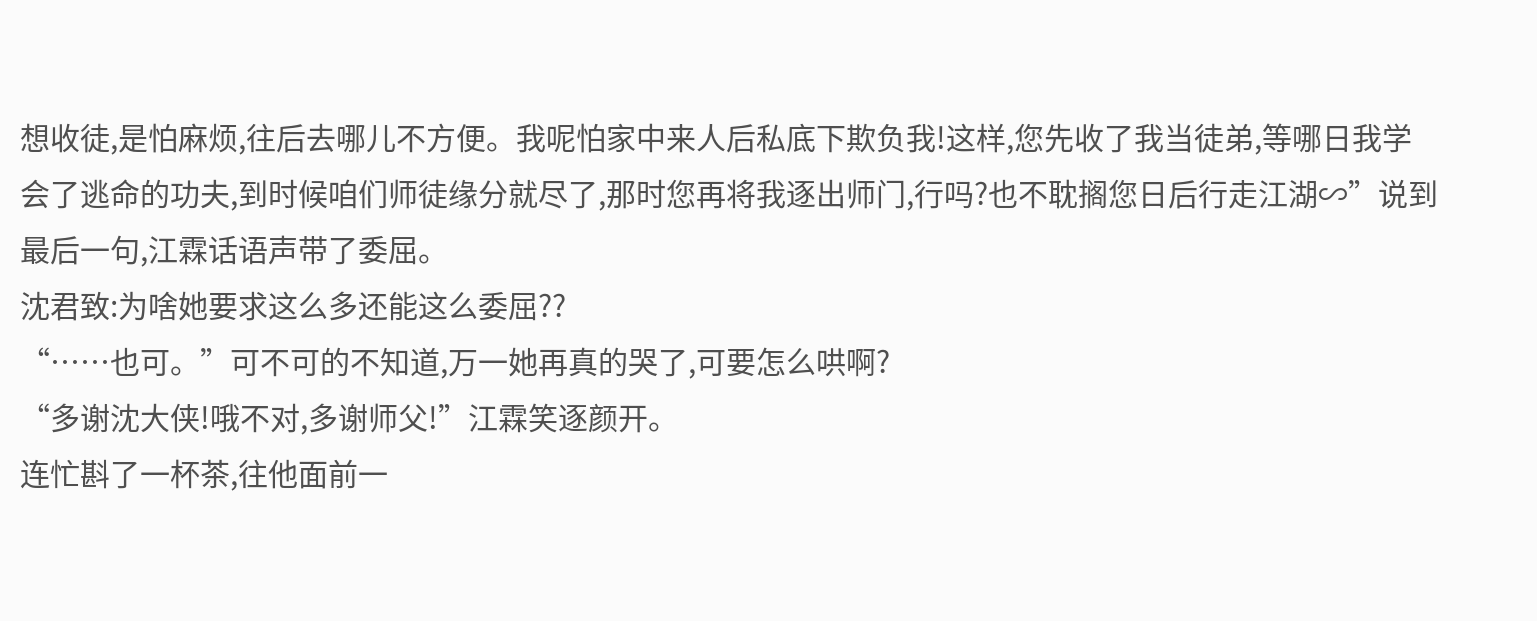想收徒,是怕麻烦,往后去哪儿不方便。我呢怕家中来人后私底下欺负我!这样,您先收了我当徒弟,等哪日我学会了逃命的功夫,到时候咱们师徒缘分就尽了,那时您再将我逐出师门,行吗?也不耽搁您日后行走江湖∽”说到最后一句,江霖话语声带了委屈。
沈君致:为啥她要求这么多还能这么委屈??
“……也可。”可不可的不知道,万一她再真的哭了,可要怎么哄啊?
“多谢沈大侠!哦不对,多谢师父!”江霖笑逐颜开。
连忙斟了一杯茶,往他面前一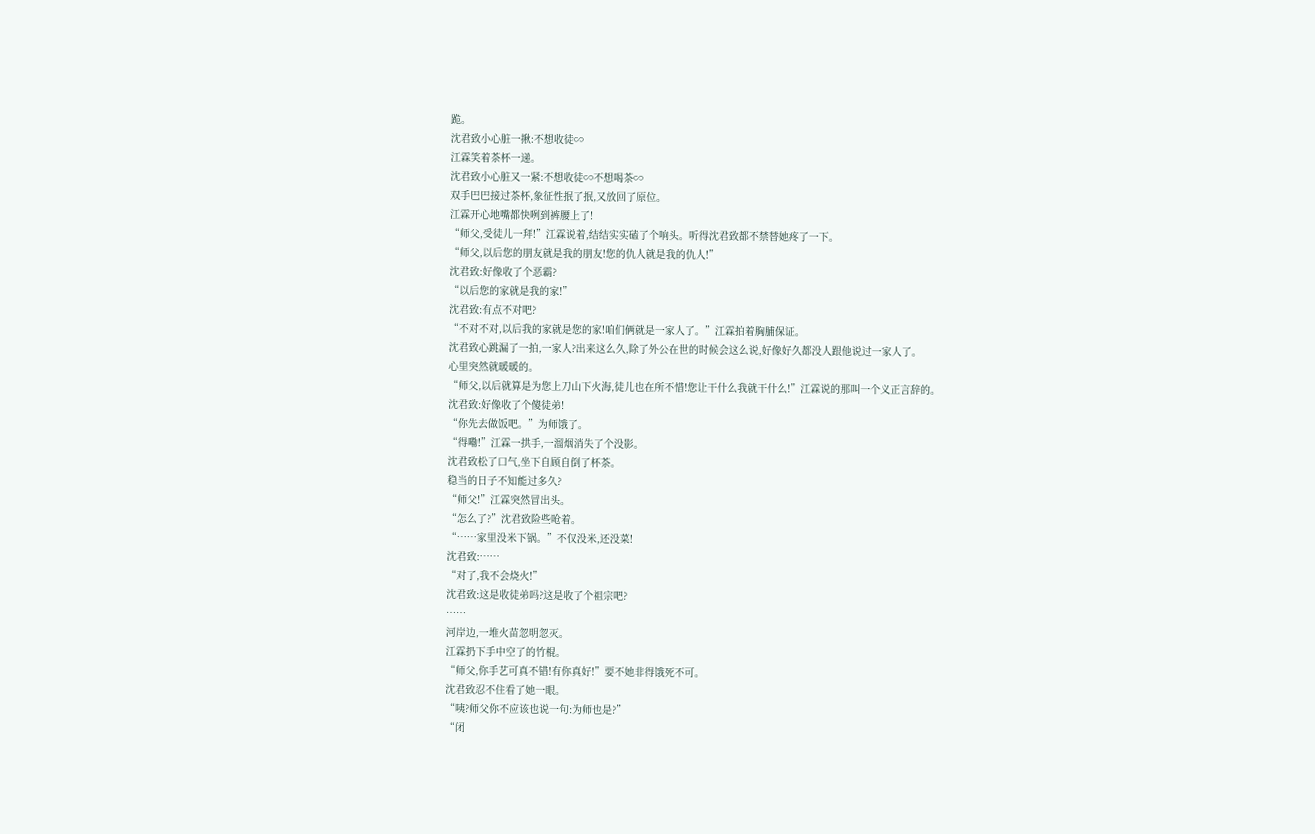跪。
沈君致小心脏一揪:不想收徒∽
江霖笑着茶杯一递。
沈君致小心脏又一紧:不想收徒∽不想喝茶∽
双手巴巴接过茶杯,象征性抿了抿,又放回了原位。
江霖开心地嘴都快咧到裤腰上了!
“师父,受徒儿一拜!”江霖说着,结结实实磕了个响头。听得沈君致都不禁替她疼了一下。
“师父,以后您的朋友就是我的朋友!您的仇人就是我的仇人!”
沈君致:好像收了个恶霸?
“以后您的家就是我的家!”
沈君致:有点不对吧?
“不对不对,以后我的家就是您的家!咱们俩就是一家人了。”江霖拍着胸脯保证。
沈君致心跳漏了一拍,一家人?出来这么久,除了外公在世的时候会这么说,好像好久都没人跟他说过一家人了。
心里突然就暖暖的。
“师父,以后就算是为您上刀山下火海,徒儿也在所不惜!您让干什么我就干什么!”江霖说的那叫一个义正言辞的。
沈君致:好像收了个傻徒弟!
“你先去做饭吧。”为师饿了。
“得嘞!”江霖一拱手,一溜烟消失了个没影。
沈君致松了口气,坐下自顾自倒了杯茶。
稳当的日子不知能过多久?
“师父!”江霖突然冒出头。
“怎么了?”沈君致险些呛着。
“……家里没米下锅。”不仅没米,还没菜!
沈君致:……
“对了,我不会烧火!”
沈君致:这是收徒弟吗?这是收了个祖宗吧?
……
河岸边,一堆火苗忽明忽灭。
江霖扔下手中空了的竹棍。
“师父,你手艺可真不错!有你真好!”要不她非得饿死不可。
沈君致忍不住看了她一眼。
“咦?师父你不应该也说一句:为师也是?”
“闭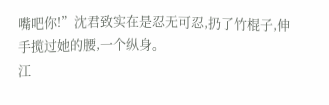嘴吧你!”沈君致实在是忍无可忍,扔了竹棍子,伸手揽过她的腰,一个纵身。
江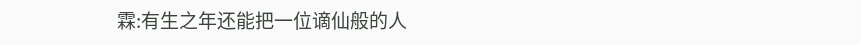霖:有生之年还能把一位谪仙般的人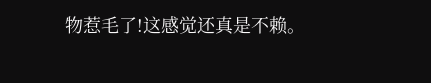物惹毛了!这感觉还真是不赖。